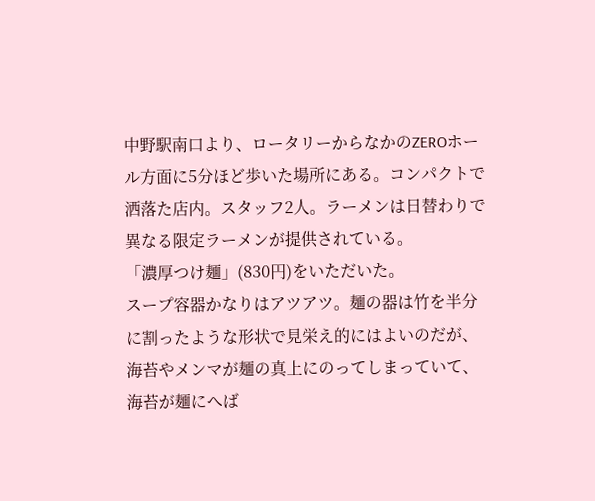中野駅南口より、ロータリーからなかのZEROホール方面に5分ほど歩いた場所にある。コンパクトで洒落た店内。スタッフ2人。ラーメンは日替わりで異なる限定ラーメンが提供されている。
「濃厚つけ麺」(830円)をいただいた。
スープ容器かなりはアツアツ。麺の器は竹を半分に割ったような形状で見栄え的にはよいのだが、海苔やメンマが麺の真上にのってしまっていて、海苔が麺にへば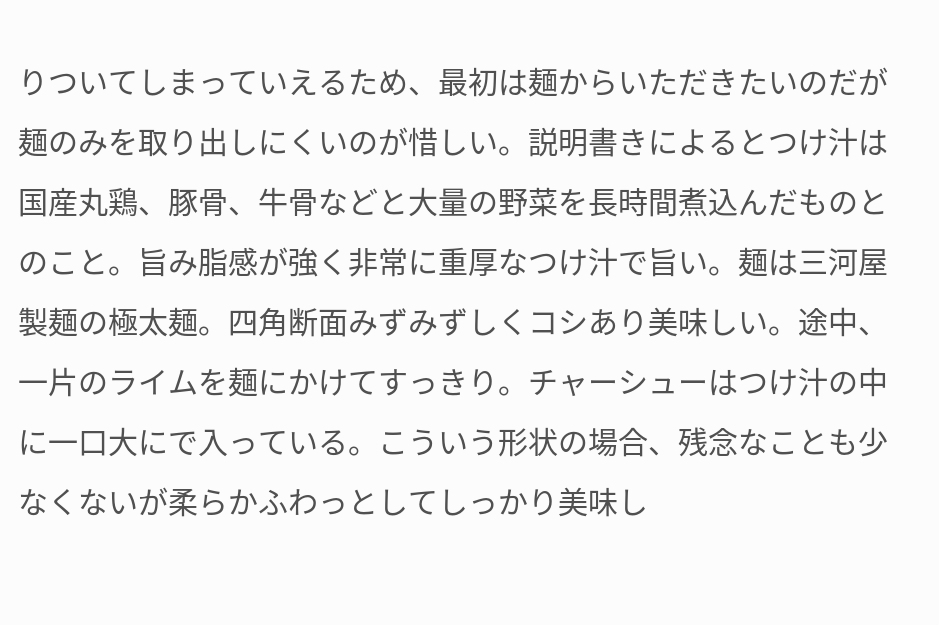りついてしまっていえるため、最初は麺からいただきたいのだが麺のみを取り出しにくいのが惜しい。説明書きによるとつけ汁は国産丸鶏、豚骨、牛骨などと大量の野菜を長時間煮込んだものとのこと。旨み脂感が強く非常に重厚なつけ汁で旨い。麺は三河屋製麺の極太麺。四角断面みずみずしくコシあり美味しい。途中、一片のライムを麺にかけてすっきり。チャーシューはつけ汁の中に一口大にで入っている。こういう形状の場合、残念なことも少なくないが柔らかふわっとしてしっかり美味し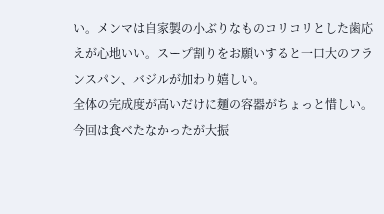い。メンマは自家製の小ぶりなものコリコリとした歯応えが心地いい。スープ割りをお願いすると一口大のフランスパン、バジルが加わり嬉しい。
全体の完成度が高いだけに麺の容器がちょっと惜しい。今回は食べたなかったが大振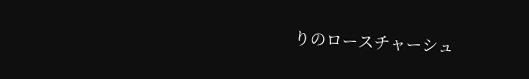りのロースチャーシュ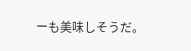ーも美味しそうだ。